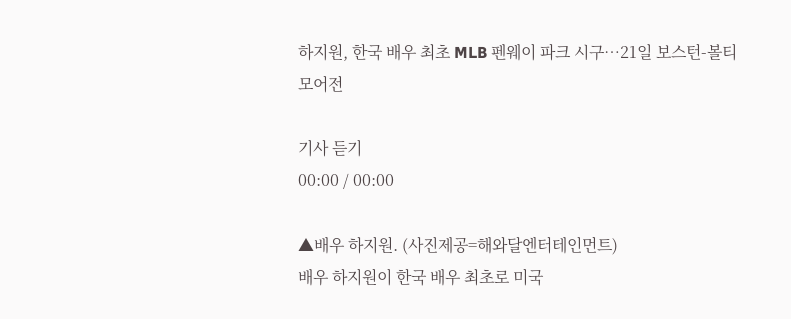하지원, 한국 배우 최초 MLB 펜웨이 파크 시구…21일 보스턴-볼티모어전

기사 듣기
00:00 / 00:00

▲배우 하지원. (사진제공=해와달엔터테인먼트)
배우 하지원이 한국 배우 최초로 미국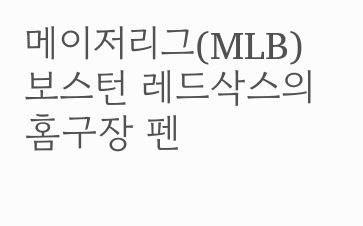메이저리그(MLB) 보스턴 레드삭스의 홈구장 펜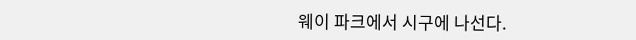웨이 파크에서 시구에 나선다.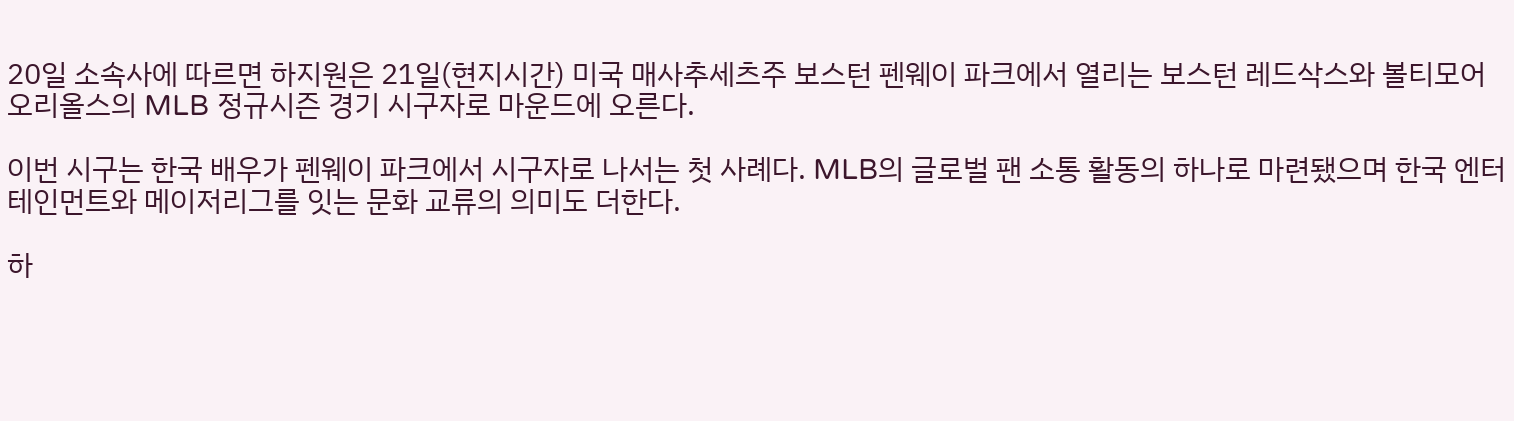20일 소속사에 따르면 하지원은 21일(현지시간) 미국 매사추세츠주 보스턴 펜웨이 파크에서 열리는 보스턴 레드삭스와 볼티모어 오리올스의 MLB 정규시즌 경기 시구자로 마운드에 오른다.

이번 시구는 한국 배우가 펜웨이 파크에서 시구자로 나서는 첫 사례다. MLB의 글로벌 팬 소통 활동의 하나로 마련됐으며 한국 엔터테인먼트와 메이저리그를 잇는 문화 교류의 의미도 더한다.

하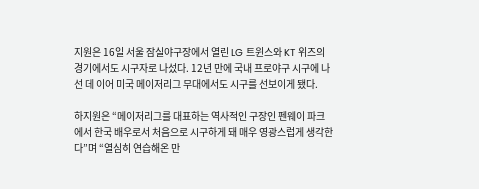지원은 16일 서울 잠실야구장에서 열린 LG 트윈스와 KT 위즈의 경기에서도 시구자로 나섰다. 12년 만에 국내 프로야구 시구에 나선 데 이어 미국 메이저리그 무대에서도 시구를 선보이게 됐다.

하지원은 “메이저리그를 대표하는 역사적인 구장인 펜웨이 파크에서 한국 배우로서 처음으로 시구하게 돼 매우 영광스럽게 생각한다”며 “열심히 연습해온 만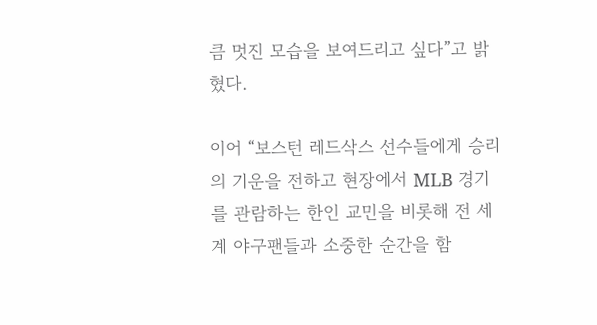큼 멋진 모습을 보여드리고 싶다”고 밝혔다.

이어 “보스턴 레드삭스 선수들에게 승리의 기운을 전하고 현장에서 MLB 경기를 관람하는 한인 교민을 비롯해 전 세계 야구팬들과 소중한 순간을 함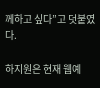께하고 싶다”고 덧붙였다.

하지원은 현재 웹예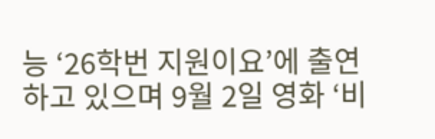능 ‘26학번 지원이요’에 출연하고 있으며 9월 2일 영화 ‘비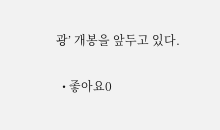광’ 개봉을 앞두고 있다.

  • 좋아요0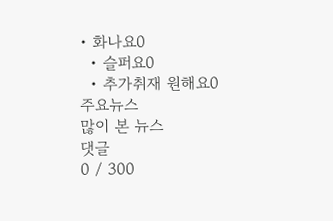• 화나요0
  • 슬퍼요0
  • 추가취재 원해요0
주요뉴스
많이 본 뉴스
댓글
0 / 300